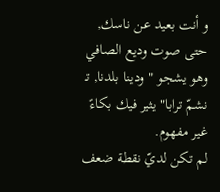و أنت بعيد عن ناسك, حتى صوت وديع الصافي وهو يشجو "ودينا بلدنا, تـ نشمّ ترابا" يثير فيك بكاءً غير مفهوم.
لم تكن لديّ نقطة ضعف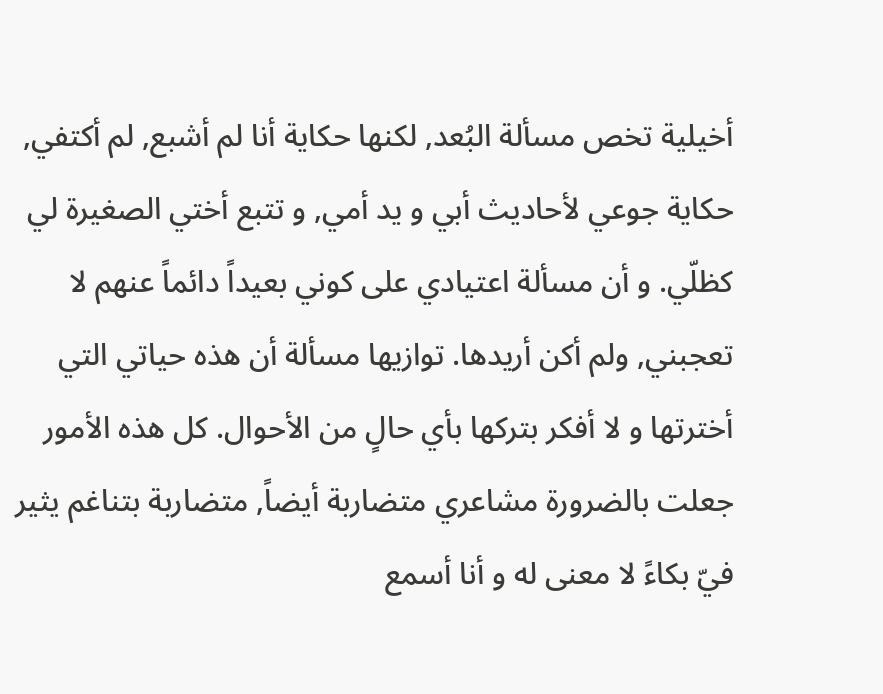أخيلية تخص مسألة البُعد, لكنها حكاية أنا لم أشبع, لم أكتفي, حكاية جوعي لأحاديث أبي و يد أمي, و تتبع أختي الصغيرة لي كظلّي. و أن مسألة اعتيادي على كوني بعيداً دائماً عنهم لا تعجبني, ولم أكن أريدها. توازيها مسألة أن هذه حياتي التي أخترتها و لا أفكر بتركها بأي حالٍ من الأحوال. كل هذه الأمور جعلت بالضرورة مشاعري متضاربة أيضاً, متضاربة بتناغم يثير فيّ بكاءً لا معنى له و أنا أسمع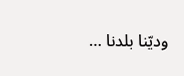وديّنا بلدنا …